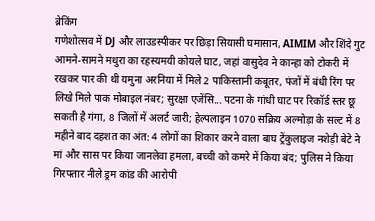ब्रेकिंग
गणेशोत्सव में DJ और लाउडस्पीकर पर छिड़ा सियासी घमासान, AIMIM और शिंदे गुट आमने-सामने मथुरा का रहस्यमयी कोयले घाट, जहां वासुदेव ने कान्हा को टोकरी में रखकर पार की थी यमुना अरनिया में मिले 2 पाकिस्तानी कबूतर, पंजों में बंधी रिंग पर लिखे मिले पाक मोबाइल नंबर; सुरक्षा एजेंसि... पटना के गांधी घाट पर रिकॉर्ड स्तर छू सकती है गंगा, 8 जिलों में अलर्ट जारी; हेल्पलाइन 1070 सक्रिय अल्मोड़ा के सल्ट में 8 महीने बाद दहशत का अंत: 4 लोगों का शिकार करने वाला बाघ ट्रेंकुलाइज नशेड़ी बेटे ने मां और सास पर किया जानलेवा हमला, बच्ची को कमरे में किया बंद; पुलिस ने किया गिरफ्तार नीले ड्रम कांड की आरोपी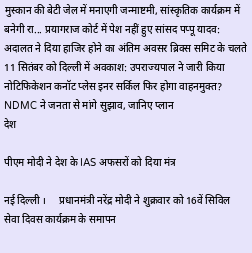मुस्कान की बेटी जेल में मनाएगी जन्माष्टमी, सांस्कृतिक कार्यक्रम में बनेगी रा... प्रयागराज कोर्ट में पेश नहीं हुए सांसद पप्पू यादव: अदालत ने दिया हाजिर होने का अंतिम अवसर ब्रिक्स समिट के चलते 11 सितंबर को दिल्ली में अवकाश: उपराज्यपाल ने जारी किया नोटिफिकेशन कनॉट प्लेस इनर सर्किल फिर होगा वाहनमुक्त? NDMC ने जनता से मांगे सुझाव, जानिए प्लान
देश

पीएम मोदी ने देश के IAS अफसरों को दिया मंत्र

नई दिल्ली ।     प्रधानमंत्री नरेंद्र मोदी ने शुक्रवार को 16वें सिविल सेवा दिवस कार्यक्रम के समापन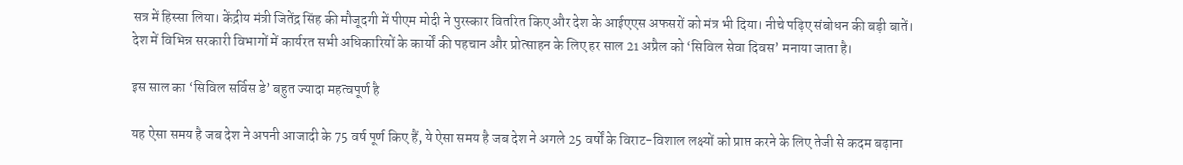सत्र में हिस्सा लिया। केंद्रीय मंत्री जितेंद्र सिंह की मौजूदगी में पीएम मोदी ने पुरस्कार वितरित किए और देश के आईएएस अफसरों को मंत्र भी दिया। नीचे पढ़िए संबोधन की बड़ी बातें। देश में विभिन्न सरकारी विभागों में कार्यरत सभी अधिकारियों के कार्यों की पहचान और प्रोत्साहन के लिए हर साल 21 अप्रैल को ‘सिविल सेवा दिवस’ मनाया जाता है।

इस साल का ‘सिविल सर्विस डे’ बहुत ज्यादा महत्वपूर्ण है

यह ऐसा समय है जब देश ने अपनी आजादी के 75 वर्ष पूर्ण किए हैं, ये ऐसा समय है जब देश ने अगले 25 वर्षों के विराट-विशाल लक्ष्यों को प्राप्त करने के लिए तेजी से कदम बढ़ाना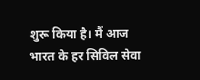शुरू किया है। मैं आज भारत के हर सिविल सेवा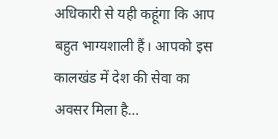अधिकारी से यही कहूंगा कि आप बहुत भाग्यशाली हैं। आपको इस कालखंड में देश की सेवा का अवसर मिला है…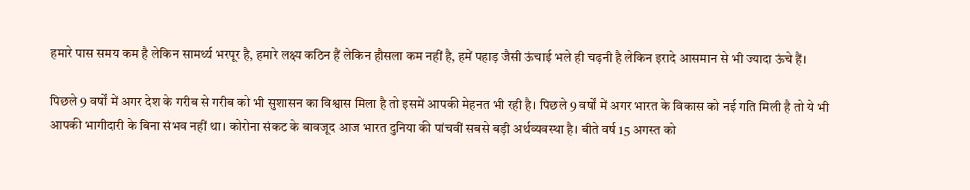हमारे पास समय कम है लेकिन सामर्थ्य भरपूर है, हमारे लक्ष्य कठिन हैं लेकिन हौसला कम नहीं है, हमें पहाड़ जैसी ऊंचाई भले ही चढ़नी है लेकिन इरादे आसमान से भी ज्यादा ऊंचे हैं।

पिछले 9 वर्षों में अगर देश के गरीब से गरीब को भी सुशासन का विश्वास मिला है तो इसमें आपकी मेहनत भी रही है। पिछले 9 वर्षों में अगर भारत के विकास को नई गति मिली है तो ये भी आपकी भागीदारी के बिना संभव नहीं था। कोरोना संकट के बावजूद आज भारत दुनिया की पांचवीं सबसे बड़ी अर्थव्यवस्था है। बीते वर्ष 15 अगस्त को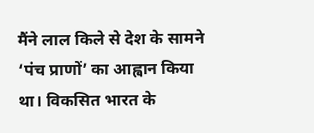मैंने लाल किले से देश के सामने ‘पंच प्राणों’ का आह्वान किया था। विकसित भारत के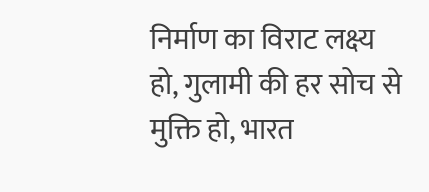निर्माण का विराट लक्ष्य हो, गुलामी की हर सोच से मुक्ति हो, भारत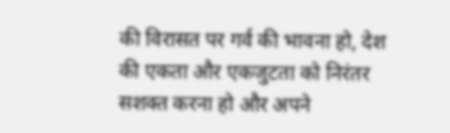की विरासत पर गर्व की भावना हो, देश की एकता और एकजुटता को निरंतर सशक्त करना हो और अपने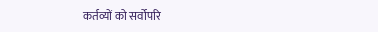कर्तव्यों को सर्वोपरि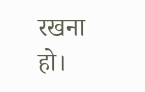रखना हो।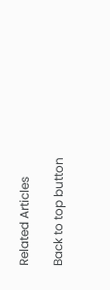Related Articles

Back to top button